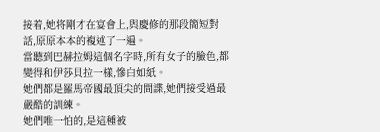接着,她将剛才在宴會上,與慶修的那段簡短對話,原原本本的複述了一遍。
當聽到巴赫拉姆這個名字時,所有女子的臉色,都變得和伊莎貝拉一樣,慘白如紙。
她們都是羅馬帝國最頂尖的間諜,她們接受過最嚴酷的訓練。
她們唯一怕的,是這種被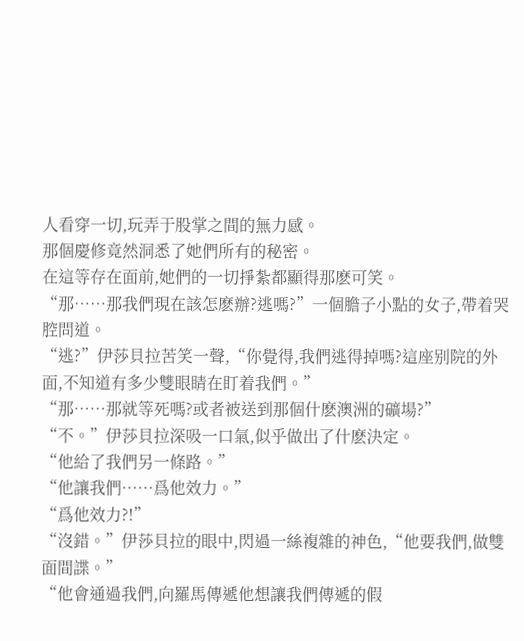人看穿一切,玩弄于股掌之間的無力感。
那個慶修竟然洞悉了她們所有的秘密。
在這等存在面前,她們的一切掙紮都顯得那麽可笑。
“那……那我們現在該怎麽辦?逃嗎?”一個膽子小點的女子,帶着哭腔問道。
“逃?”伊莎貝拉苦笑一聲,“你覺得,我們逃得掉嗎?這座别院的外面,不知道有多少雙眼睛在盯着我們。”
“那……那就等死嗎?或者被送到那個什麽澳洲的礦場?”
“不。”伊莎貝拉深吸一口氣,似乎做出了什麽決定。
“他給了我們另一條路。”
“他讓我們……爲他效力。”
“爲他效力?!”
“沒錯。”伊莎貝拉的眼中,閃過一絲複雜的神色,“他要我們,做雙面間諜。”
“他會通過我們,向羅馬傳遞他想讓我們傳遞的假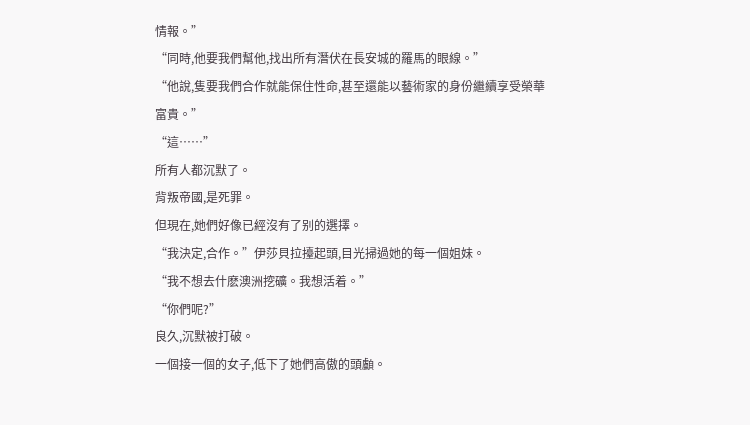情報。”
“同時,他要我們幫他,找出所有潛伏在長安城的羅馬的眼線。”
“他說,隻要我們合作就能保住性命,甚至還能以藝術家的身份繼續享受榮華富貴。”
“這……”
所有人都沉默了。
背叛帝國,是死罪。
但現在,她們好像已經沒有了别的選擇。
“我決定,合作。”伊莎貝拉擡起頭,目光掃過她的每一個姐妹。
“我不想去什麽澳洲挖礦。我想活着。”
“你們呢?”
良久,沉默被打破。
一個接一個的女子,低下了她們高傲的頭顱。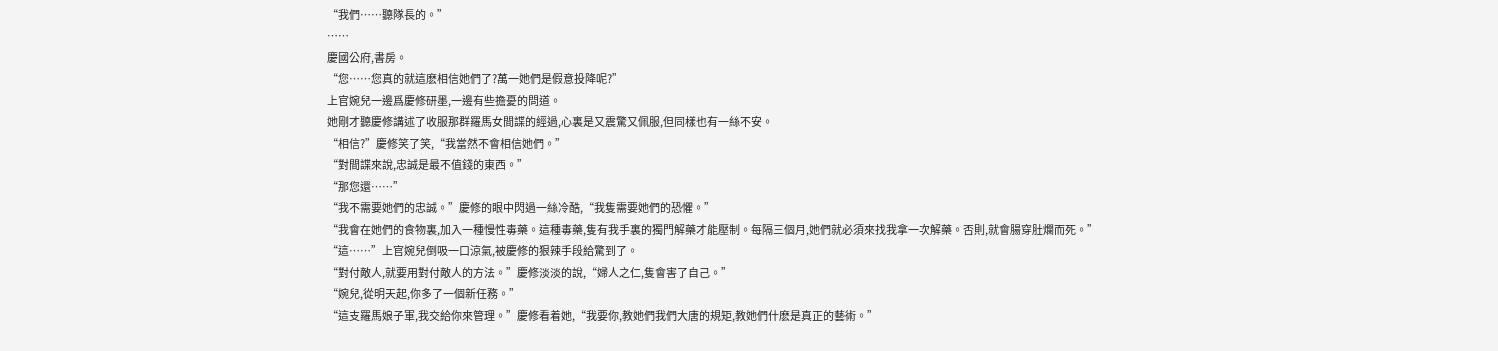“我們……聽隊長的。”
……
慶國公府,書房。
“您……您真的就這麽相信她們了?萬一她們是假意投降呢?”
上官婉兒一邊爲慶修研墨,一邊有些擔憂的問道。
她剛才聽慶修講述了收服那群羅馬女間諜的經過,心裏是又震驚又佩服,但同樣也有一絲不安。
“相信?”慶修笑了笑,“我當然不會相信她們。”
“對間諜來說,忠誠是最不值錢的東西。”
“那您還……”
“我不需要她們的忠誠。”慶修的眼中閃過一絲冷酷,“我隻需要她們的恐懼。”
“我會在她們的食物裏,加入一種慢性毒藥。這種毒藥,隻有我手裏的獨門解藥才能壓制。每隔三個月,她們就必須來找我拿一次解藥。否則,就會腸穿肚爛而死。”
“這……”上官婉兒倒吸一口涼氣,被慶修的狠辣手段給驚到了。
“對付敵人,就要用對付敵人的方法。”慶修淡淡的說,“婦人之仁,隻會害了自己。”
“婉兒,從明天起,你多了一個新任務。”
“這支羅馬娘子軍,我交給你來管理。”慶修看着她,“我要你,教她們我們大唐的規矩,教她們什麽是真正的藝術。”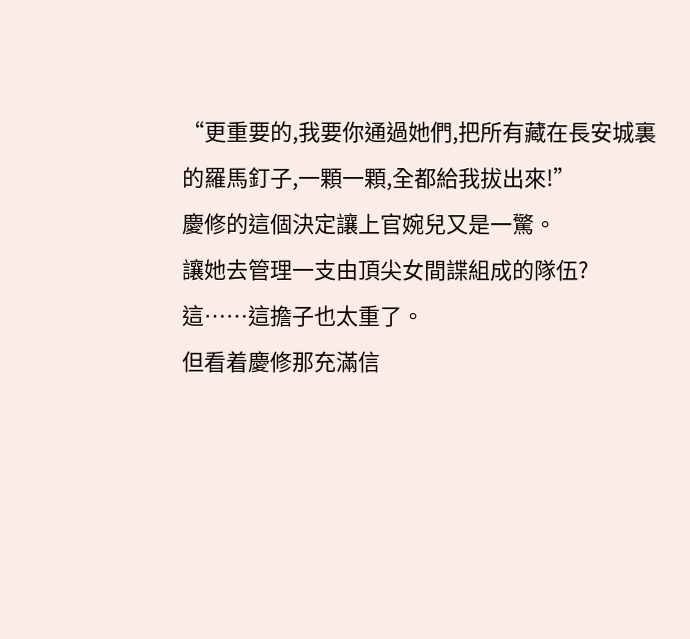“更重要的,我要你通過她們,把所有藏在長安城裏的羅馬釘子,一顆一顆,全都給我拔出來!”
慶修的這個決定讓上官婉兒又是一驚。
讓她去管理一支由頂尖女間諜組成的隊伍?
這……這擔子也太重了。
但看着慶修那充滿信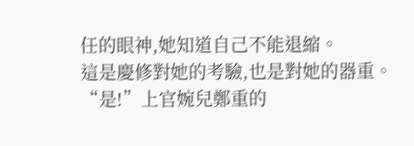任的眼神,她知道自己不能退縮。
這是慶修對她的考驗,也是對她的器重。
“是!”上官婉兒鄭重的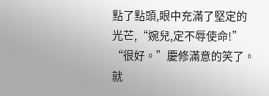點了點頭,眼中充滿了堅定的光芒,“婉兒,定不辱使命!”
“很好。”慶修滿意的笑了。
就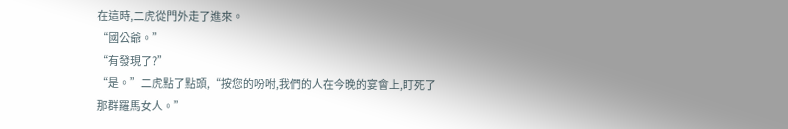在這時,二虎從門外走了進來。
“國公爺。”
“有發現了?”
“是。”二虎點了點頭,“按您的吩咐,我們的人在今晚的宴會上,盯死了那群羅馬女人。”